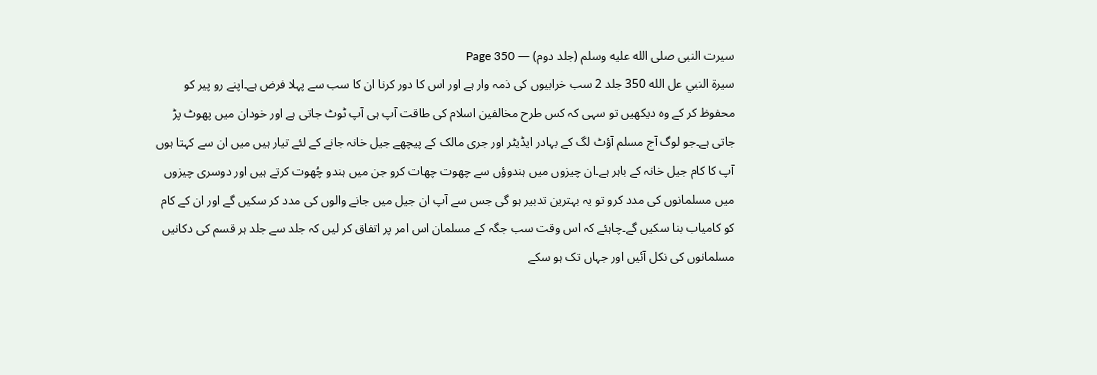سیرت النبی صلى الله عليه وسلم (جلد دوم) — Page 350
سيرة النبي عل الله 350 جلد 2 سب خرابیوں کی ذمہ وار ہے اور اس کا دور کرنا ان کا سب سے پہلا فرض ہے۔اپنے رو پیر کو محفوظ کر کے وہ دیکھیں تو سہی کہ کس طرح مخالفین اسلام کی طاقت آپ ہی آپ ٹوٹ جاتی ہے اور خودان میں پھوٹ پڑ جاتی ہے۔جو لوگ آج مسلم آؤٹ لگ کے بہادر ایڈیٹر اور جری مالک کے پیچھے جیل خانہ جانے کے لئے تیار ہیں میں ان سے کہتا ہوں آپ کا کام جیل خانہ کے باہر ہے۔ان چیزوں میں ہندوؤں سے چھوت چھات کرو جن میں ہندو چُھوت کرتے ہیں اور دوسری چیزوں میں مسلمانوں کی مدد کرو تو یہ بہترین تدبیر ہو گی جس سے آپ ان جیل میں جانے والوں کی مدد کر سکیں گے اور ان کے کام کو کامیاب بنا سکیں گے۔چاہئے کہ اس وقت سب جگہ کے مسلمان اس امر پر اتفاق کر لیں کہ جلد سے جلد ہر قسم کی دکانیں مسلمانوں کی نکل آئیں اور جہاں تک ہو سکے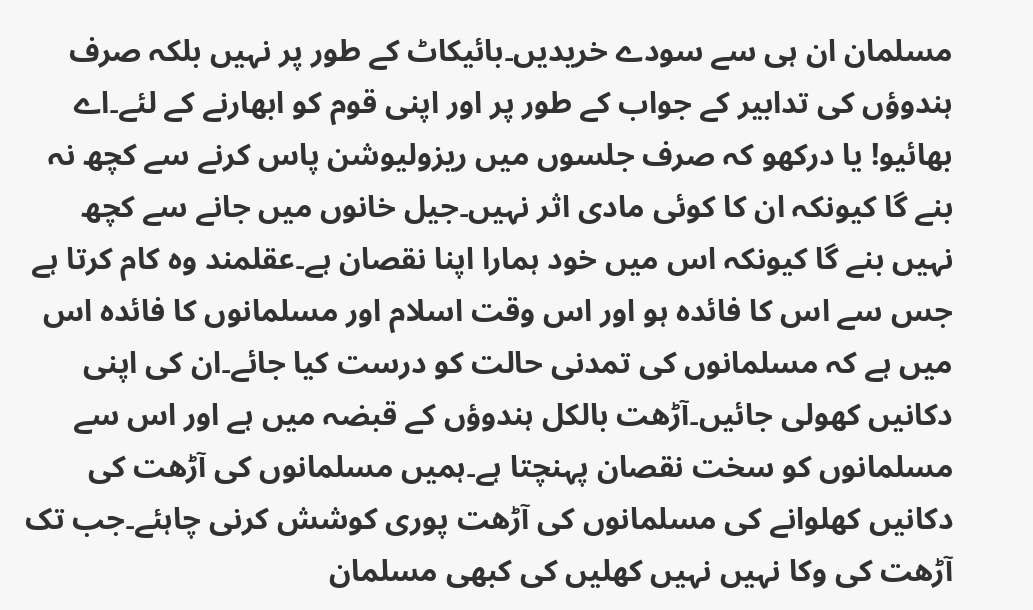مسلمان ان ہی سے سودے خریدیں۔بائیکاٹ کے طور پر نہیں بلکہ صرف ہندوؤں کی تدابیر کے جواب کے طور پر اور اپنی قوم کو ابھارنے کے لئے۔اے بھائیو! یا درکھو کہ صرف جلسوں میں ریزولیوشن پاس کرنے سے کچھ نہ بنے گا کیونکہ ان کا کوئی مادی اثر نہیں۔جیل خانوں میں جانے سے کچھ نہیں بنے گا کیونکہ اس میں خود ہمارا اپنا نقصان ہے۔عقلمند وہ کام کرتا ہے جس سے اس کا فائدہ ہو اور اس وقت اسلام اور مسلمانوں کا فائدہ اس میں ہے کہ مسلمانوں کی تمدنی حالت کو درست کیا جائے۔ان کی اپنی دکانیں کھولی جائیں۔آڑھت بالکل ہندوؤں کے قبضہ میں ہے اور اس سے مسلمانوں کو سخت نقصان پہنچتا ہے۔ہمیں مسلمانوں کی آڑھت کی دکانیں کھلوانے کی مسلمانوں کی آڑھت پوری کوشش کرنی چاہئے۔جب تک آڑھت کی وکا نہیں نہیں کھلیں کی کبھی مسلمان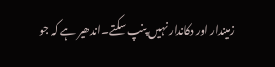زمیندار اور دکاندار نہیں پنپ سکتے۔اندھیر ہے کہ جو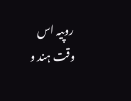روپیہ اس وقت ہند و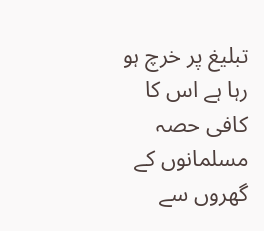تبلیغ پر خرچ ہو رہا ہے اس کا کافی حصہ مسلمانوں کے گھروں سے